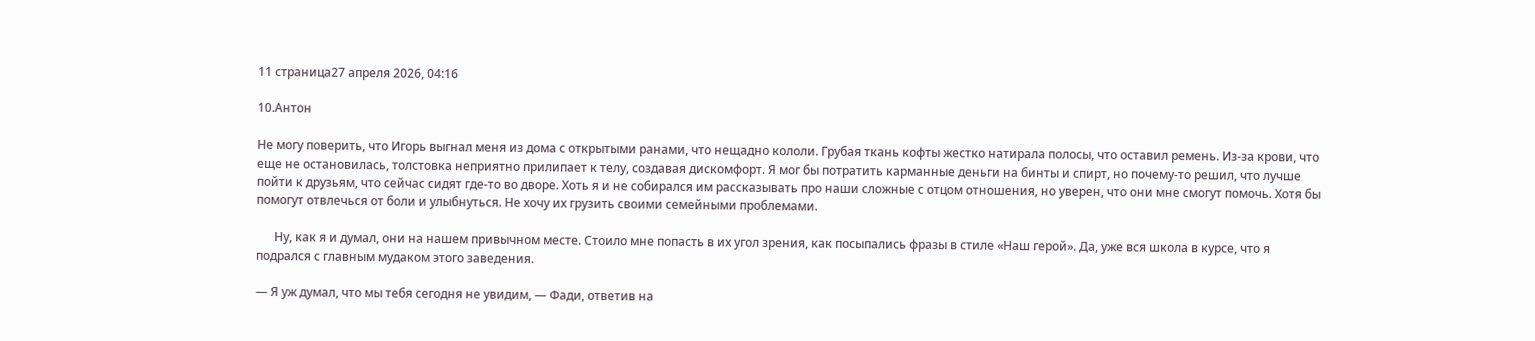11 страница27 апреля 2026, 04:16

10.Антон

Не могу поверить, что Игорь выгнал меня из дома с открытыми ранами, что нещадно кололи. Грубая ткань кофты жестко натирала полосы, что оставил ремень. Из-за крови, что еще не остановилась, толстовка неприятно прилипает к телу, создавая дискомфорт. Я мог бы потратить карманные деньги на бинты и спирт, но почему-то решил, что лучше пойти к друзьям, что сейчас сидят где-то во дворе. Хоть я и не собирался им рассказывать про наши сложные с отцом отношения, но уверен, что они мне смогут помочь. Хотя бы помогут отвлечься от боли и улыбнуться. Не хочу их грузить своими семейными проблемами.

      Ну, как я и думал, они на нашем привычном месте. Стоило мне попасть в их угол зрения, как посыпались фразы в стиле «Наш герой». Да, уже вся школа в курсе, что я подрался с главным мудаком этого заведения.

— Я уж думал, что мы тебя сегодня не увидим, — Фади, ответив на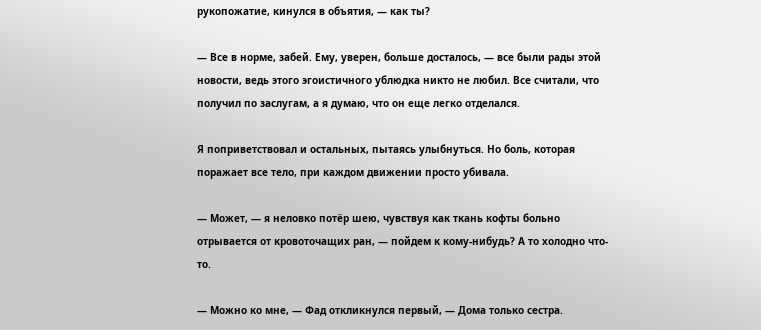рукопожатие, кинулся в объятия, — как ты?

— Все в норме, забей. Ему, уверен, больше досталось, — все были рады этой новости, ведь этого эгоистичного ублюдка никто не любил. Все считали, что получил по заслугам, а я думаю, что он еще легко отделался.

Я поприветствовал и остальных, пытаясь улыбнуться. Но боль, которая поражает все тело, при каждом движении просто убивала.

— Может, — я неловко потёр шею, чувствуя как ткань кофты больно отрывается от кровоточащих ран, — пойдем к кому-нибудь? А то холодно что-то.

— Можно ко мне, — Фад откликнулся первый, — Дома только сестра.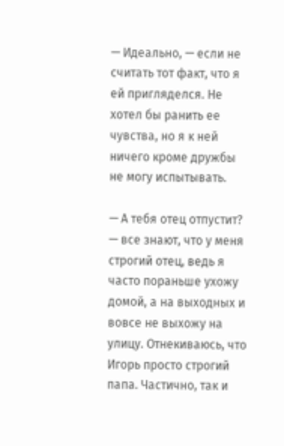— Идеально, — если не считать тот факт, что я ей пригляделся. Не хотел бы ранить ее чувства, но я к ней ничего кроме дружбы не могу испытывать.

— А тебя отец отпустит? — все знают, что у меня строгий отец, ведь я часто пораньше ухожу домой, а на выходных и вовсе не выхожу на улицу. Отнекиваюсь, что Игорь просто строгий папа. Частично, так и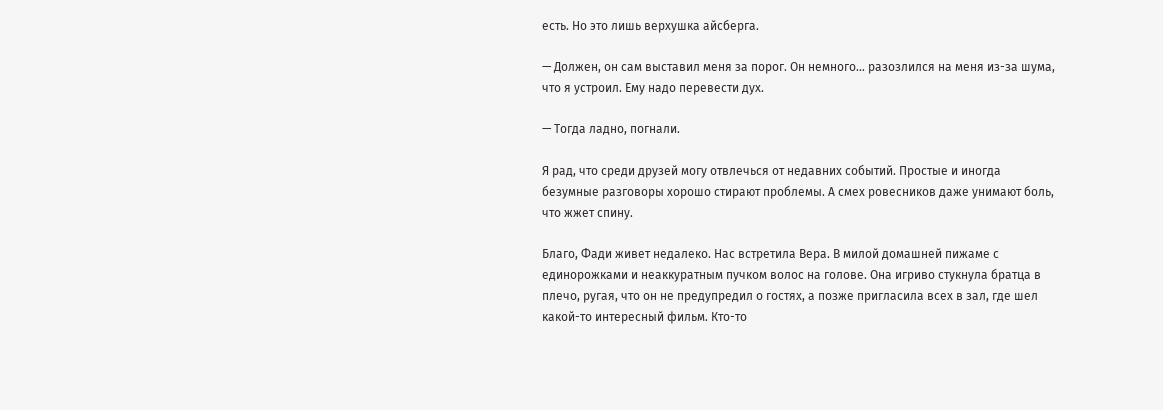есть. Но это лишь верхушка айсберга.

— Должен, он сам выставил меня за порог. Он немного… разозлился на меня из-за шума, что я устроил. Ему надо перевести дух.

— Тогда ладно, погнали.

Я рад, что среди друзей могу отвлечься от недавних событий. Простые и иногда безумные разговоры хорошо стирают проблемы. А смех ровесников даже унимают боль, что жжет спину.

Благо, Фади живет недалеко. Нас встретила Вера. В милой домашней пижаме с единорожками и неаккуратным пучком волос на голове. Она игриво стукнула братца в плечо, ругая, что он не предупредил о гостях, а позже пригласила всех в зал, где шел какой-то интересный фильм. Кто-то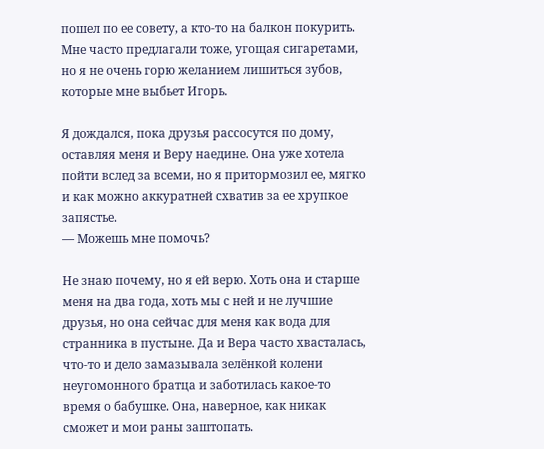пошел по ее совету, а кто-то на балкон покурить. Мне часто предлагали тоже, угощая сигаретами, но я не очень горю желанием лишиться зубов, которые мне выбьет Игорь.

Я дождался, пока друзья рассосутся по дому, оставляя меня и Веру наедине. Она уже хотела пойти вслед за всеми, но я притормозил ее, мягко и как можно аккуратней схватив за ее хрупкое запястье.
— Можешь мне помочь?

Не знаю почему, но я ей верю. Хоть она и старше меня на два года, хоть мы с ней и не лучшие друзья, но она сейчас для меня как вода для странника в пустыне. Да и Вера часто хвасталась, что-то и дело замазывала зелёнкой колени неугомонного братца и заботилась какое-то время о бабушке. Она, наверное, как никак сможет и мои раны заштопать.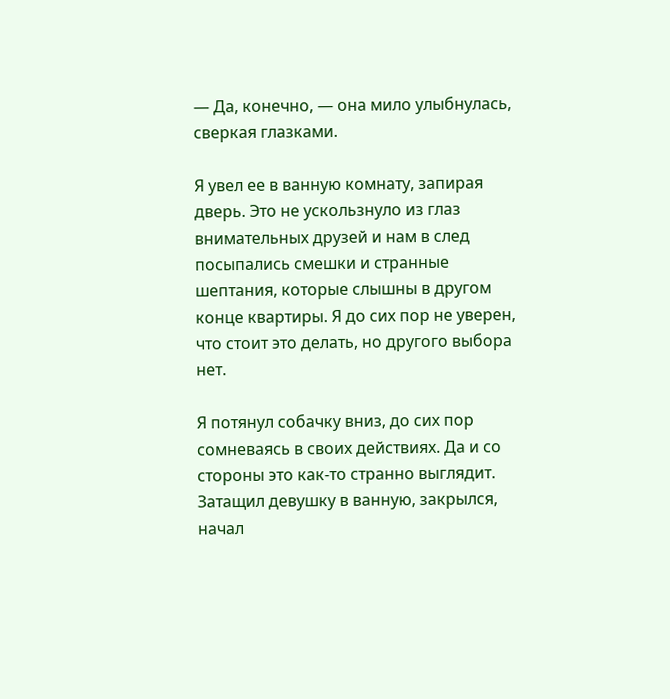— Да, конечно, — она мило улыбнулась, сверкая глазками.

Я увел ее в ванную комнату, запирая дверь. Это не ускользнуло из глаз внимательных друзей и нам в след посыпались смешки и странные шептания, которые слышны в другом конце квартиры. Я до сих пор не уверен, что стоит это делать, но другого выбора нет.

Я потянул собачку вниз, до сих пор сомневаясь в своих действиях. Да и со стороны это как-то странно выглядит. Затащил девушку в ванную, закрылся, начал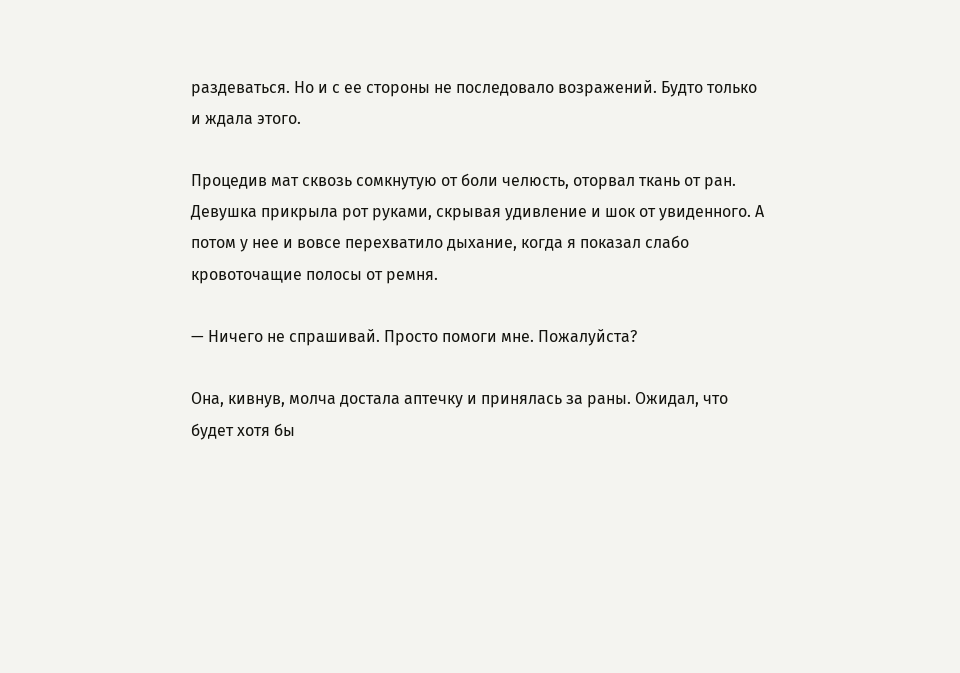раздеваться. Но и с ее стороны не последовало возражений. Будто только и ждала этого.

Процедив мат сквозь сомкнутую от боли челюсть, оторвал ткань от ран. Девушка прикрыла рот руками, скрывая удивление и шок от увиденного. А потом у нее и вовсе перехватило дыхание, когда я показал слабо кровоточащие полосы от ремня.

— Ничего не спрашивай. Просто помоги мне. Пожалуйста?

Она, кивнув, молча достала аптечку и принялась за раны. Ожидал, что будет хотя бы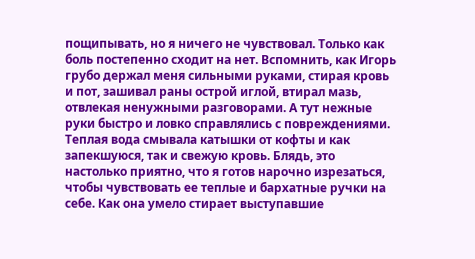пощипывать, но я ничего не чувствовал. Только как боль постепенно сходит на нет. Вспомнить, как Игорь грубо держал меня сильными руками, стирая кровь и пот, зашивал раны острой иглой, втирал мазь, отвлекая ненужными разговорами. А тут нежные руки быстро и ловко справлялись с повреждениями. Теплая вода смывала катышки от кофты и как запекшуюся, так и свежую кровь. Блядь, это настолько приятно, что я готов нарочно изрезаться, чтобы чувствовать ее теплые и бархатные ручки на себе. Как она умело стирает выступавшие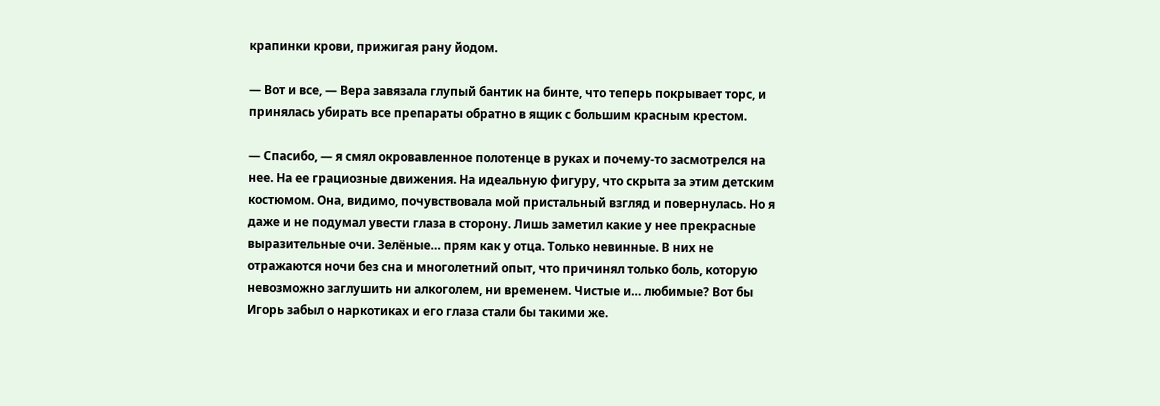крапинки крови, прижигая рану йодом.

— Вот и все, — Вера завязала глупый бантик на бинте, что теперь покрывает торс, и принялась убирать все препараты обратно в ящик с большим красным крестом.

— Спасибо, — я смял окровавленное полотенце в руках и почему-то засмотрелся на нее. На ее грациозные движения. На идеальную фигуру, что скрыта за этим детским костюмом. Она, видимо, почувствовала мой пристальный взгляд и повернулась. Но я даже и не подумал увести глаза в сторону. Лишь заметил какие у нее прекрасные выразительные очи. Зелёные… прям как у отца. Только невинные. В них не отражаются ночи без сна и многолетний опыт, что причинял только боль, которую невозможно заглушить ни алкоголем, ни временем. Чистые и… любимые? Вот бы Игорь забыл о наркотиках и его глаза стали бы такими же.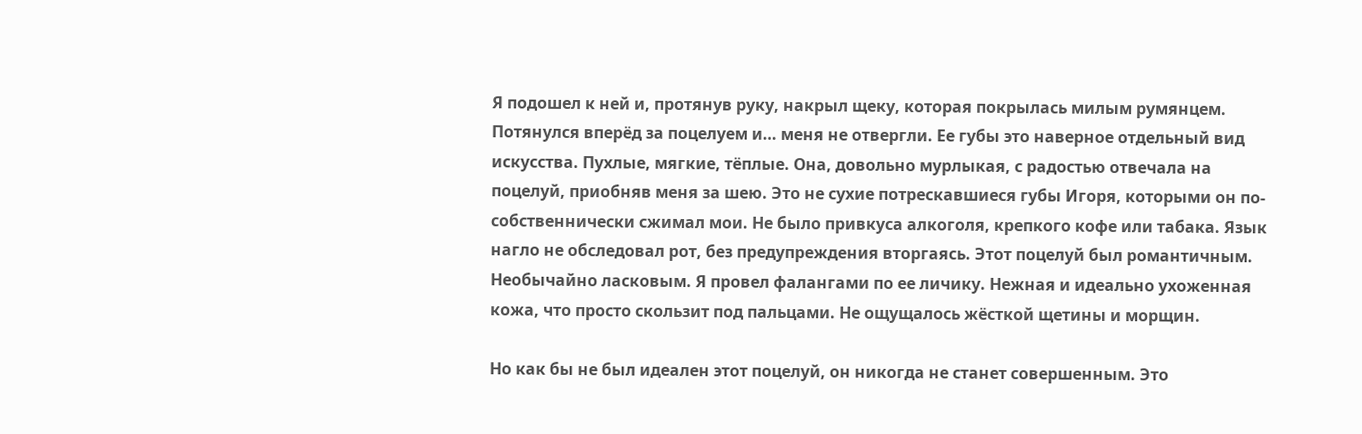Я подошел к ней и, протянув руку, накрыл щеку, которая покрылась милым румянцем. Потянулся вперёд за поцелуем и… меня не отвергли. Ее губы это наверное отдельный вид искусства. Пухлые, мягкие, тёплые. Она, довольно мурлыкая, с радостью отвечала на поцелуй, приобняв меня за шею. Это не сухие потрескавшиеся губы Игоря, которыми он по-собственнически сжимал мои. Не было привкуса алкоголя, крепкого кофе или табака. Язык нагло не обследовал рот, без предупреждения вторгаясь. Этот поцелуй был романтичным. Необычайно ласковым. Я провел фалангами по ее личику. Нежная и идеально ухоженная кожа, что просто скользит под пальцами. Не ощущалось жёсткой щетины и морщин.

Но как бы не был идеален этот поцелуй, он никогда не станет совершенным. Это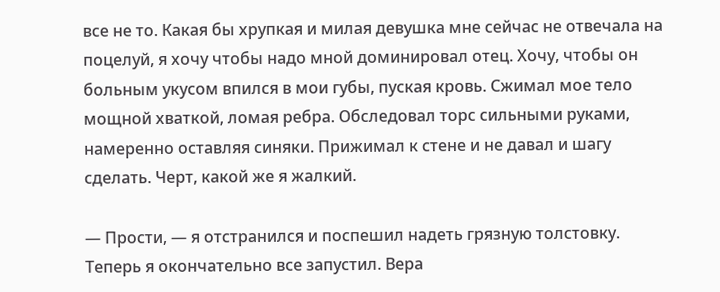все не то. Какая бы хрупкая и милая девушка мне сейчас не отвечала на поцелуй, я хочу чтобы надо мной доминировал отец. Хочу, чтобы он больным укусом впился в мои губы, пуская кровь. Сжимал мое тело мощной хваткой, ломая ребра. Обследовал торс сильными руками, намеренно оставляя синяки. Прижимал к стене и не давал и шагу сделать. Черт, какой же я жалкий.

— Прости, — я отстранился и поспешил надеть грязную толстовку. Теперь я окончательно все запустил. Вера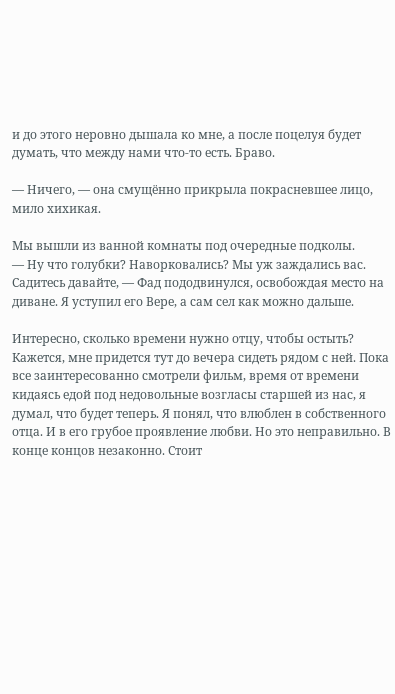и до этого неровно дышала ко мне, а после поцелуя будет думать, что между нами что-то есть. Браво.

— Ничего, — она смущённо прикрыла покрасневшее лицо, мило хихикая.

Мы вышли из ванной комнаты под очередные подколы.
— Ну что голубки? Наворковались? Мы уж заждались вас. Садитесь давайте, — Фад пододвинулся, освобождая место на диване. Я уступил его Вере, а сам сел как можно дальше.

Интересно, сколько времени нужно отцу, чтобы остыть? Кажется, мне придется тут до вечера сидеть рядом с ней. Пока все заинтересованно смотрели фильм, время от времени кидаясь едой под недовольные возгласы старшей из нас, я думал, что будет теперь. Я понял, что влюблен в собственного отца. И в его грубое проявление любви. Но это неправильно. В конце концов незаконно. Стоит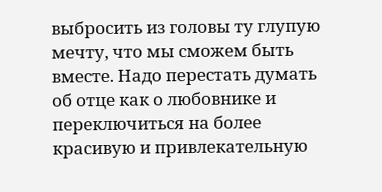выбросить из головы ту глупую мечту, что мы сможем быть вместе. Надо перестать думать об отце как о любовнике и переключиться на более красивую и привлекательную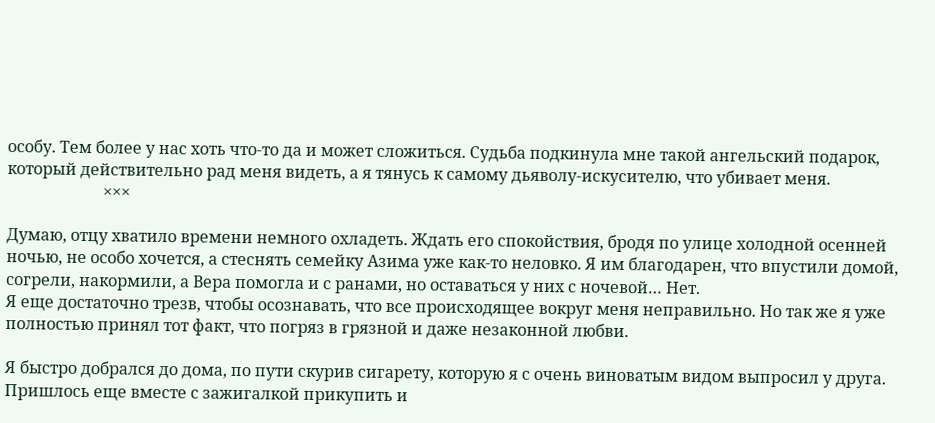особу. Тем более у нас хоть что-то да и может сложиться. Судьба подкинула мне такой ангельский подарок, который действительно рад меня видеть, а я тянусь к самому дьяволу-искусителю, что убивает меня.
                        ×××

Думаю, отцу хватило времени немного охладеть. Ждать его спокойствия, бродя по улице холодной осенней ночью, не особо хочется, а стеснять семейку Азима уже как-то неловко. Я им благодарен, что впустили домой, согрели, накормили, а Вера помогла и с ранами, но оставаться у них с ночевой… Нет.
Я еще достаточно трезв, чтобы осознавать, что все происходящее вокруг меня неправильно. Но так же я уже полностью принял тот факт, что погряз в грязной и даже незаконной любви.

Я быстро добрался до дома, по пути скурив сигарету, которую я с очень виноватым видом выпросил у друга. Пришлось еще вместе с зажигалкой прикупить и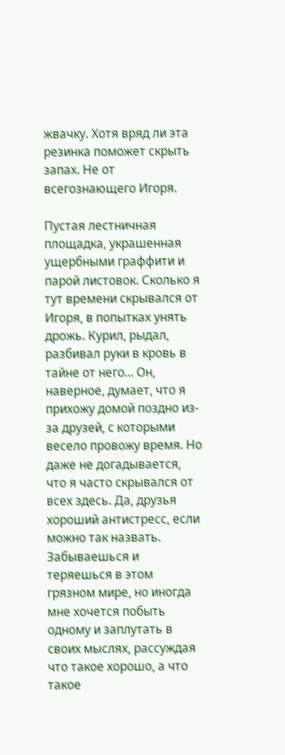жвачку. Хотя вряд ли эта резинка поможет скрыть запах. Не от всегознающего Игоря.

Пустая лестничная площадка, украшенная ущербными граффити и парой листовок. Сколько я тут времени скрывался от Игоря, в попытках унять дрожь. Курил, рыдал, разбивал руки в кровь в тайне от него… Он, наверное, думает, что я прихожу домой поздно из-за друзей, с которыми весело провожу время. Но даже не догадывается, что я часто скрывался от всех здесь. Да, друзья хороший антистресс, если можно так назвать. Забываешься и теряешься в этом грязном мире, но иногда мне хочется побыть одному и заплутать в своих мыслях, рассуждая что такое хорошо, а что такое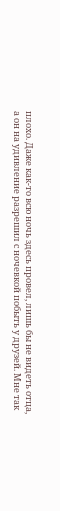плохо. Даже как-то всю ночь здесь провел, лишь бы не видеть отца, а он на удивление разрешил с ночевкой побыть у друзей. Мне так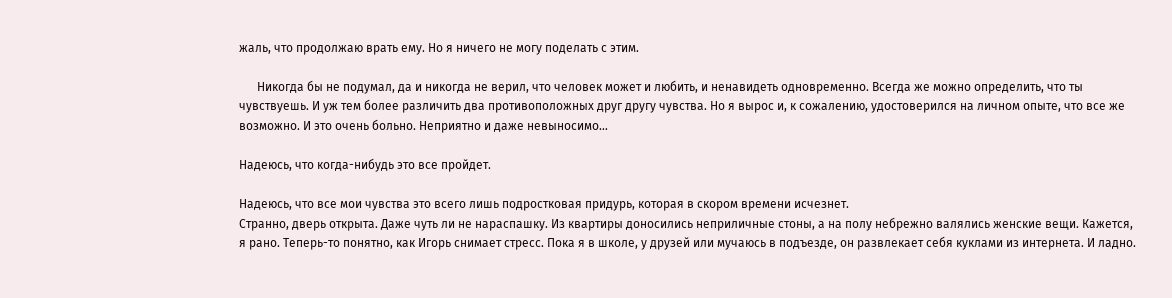жаль, что продолжаю врать ему. Но я ничего не могу поделать с этим.

      Никогда бы не подумал, да и никогда не верил, что человек может и любить, и ненавидеть одновременно. Всегда же можно определить, что ты чувствуешь. И уж тем более различить два противоположных друг другу чувства. Но я вырос и, к сожалению, удостоверился на личном опыте, что все же возможно. И это очень больно. Неприятно и даже невыносимо…

Надеюсь, что когда-нибудь это все пройдет.

Надеюсь, что все мои чувства это всего лишь подростковая придурь, которая в скором времени исчезнет.
Странно, дверь открыта. Даже чуть ли не нараспашку. Из квартиры доносились неприличные стоны, а на полу небрежно валялись женские вещи. Кажется, я рано. Теперь-то понятно, как Игорь снимает стресс. Пока я в школе, у друзей или мучаюсь в подъезде, он развлекает себя куклами из интернета. И ладно.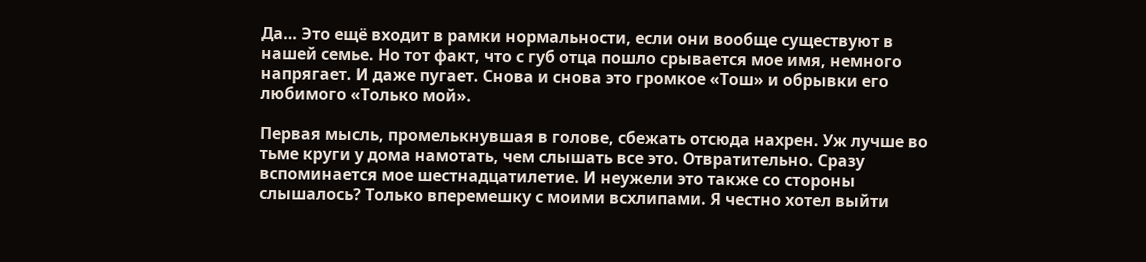Да… Это ещё входит в рамки нормальности, если они вообще существуют в нашей семье. Но тот факт, что с губ отца пошло срывается мое имя, немного напрягает. И даже пугает. Снова и снова это громкое «Тош» и обрывки его любимого «Только мой».

Первая мысль, промелькнувшая в голове, сбежать отсюда нахрен. Уж лучше во тьме круги у дома намотать, чем слышать все это. Отвратительно. Сразу вспоминается мое шестнадцатилетие. И неужели это также со стороны слышалось? Только вперемешку с моими всхлипами. Я честно хотел выйти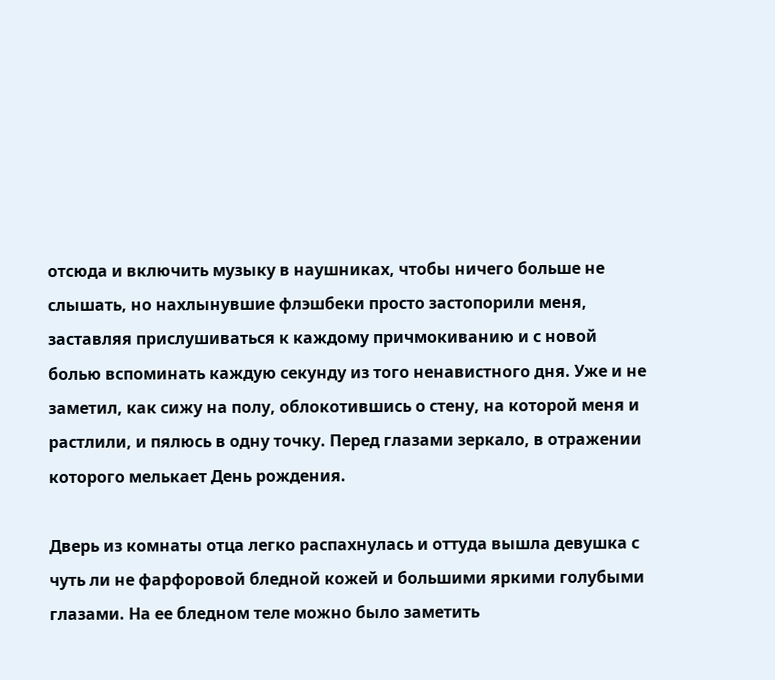отсюда и включить музыку в наушниках, чтобы ничего больше не слышать, но нахлынувшие флэшбеки просто застопорили меня, заставляя прислушиваться к каждому причмокиванию и с новой болью вспоминать каждую секунду из того ненавистного дня. Уже и не заметил, как сижу на полу, облокотившись о стену, на которой меня и растлили, и пялюсь в одну точку. Перед глазами зеркало, в отражении которого мелькает День рождения.

Дверь из комнаты отца легко распахнулась и оттуда вышла девушка с чуть ли не фарфоровой бледной кожей и большими яркими голубыми глазами. На ее бледном теле можно было заметить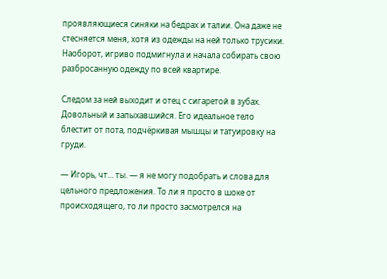проявляющиеся синяки на бедрах и талии. Она даже не стесняется меня, хотя из одежды на ней только трусики. Наоборот, игриво подмигнула и начала собирать свою разбросанную одежду по всей квартире.

Следом за ней выходит и отец с сигаретой в зубах. Довольный и запыхавшийся. Его идеальное тело блестит от пота, подчёркивая мышцы и татуировку на груди.

— Игорь, чт… ты. — я не могу подобрать и слова для цельного предложения. То ли я просто в шоке от происходящего, то ли просто засмотрелся на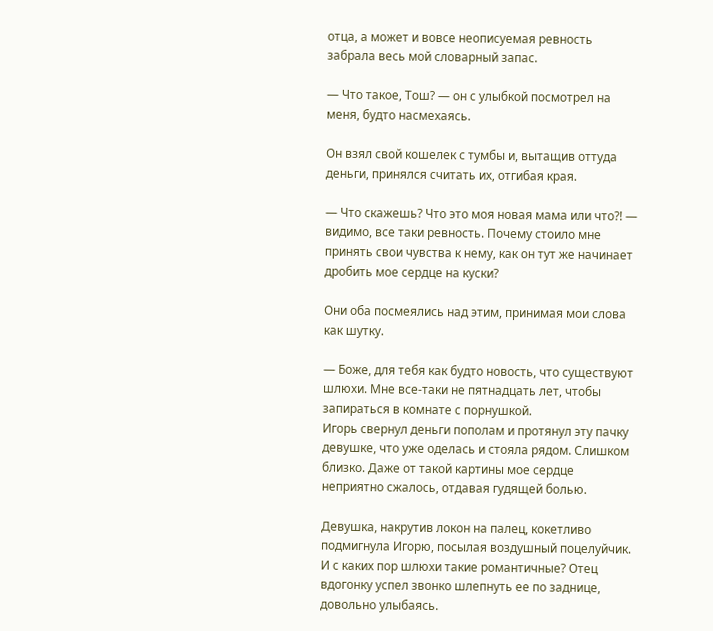отца, а может и вовсе неописуемая ревность забрала весь мой словарный запас.

— Что такое, Тош? — он с улыбкой посмотрел на меня, будто насмехаясь.

Он взял свой кошелек с тумбы и, вытащив оттуда деньги, принялся считать их, отгибая края.

— Что скажешь? Что это моя новая мама или что?! — видимо, все таки ревность. Почему стоило мне принять свои чувства к нему, как он тут же начинает дробить мое сердце на куски?

Они оба посмеялись над этим, принимая мои слова как шутку.

— Боже, для тебя как будто новость, что существуют шлюхи. Мне все-таки не пятнадцать лет, чтобы запираться в комнате с порнушкой.
Игорь свернул деньги пополам и протянул эту пачку девушке, что уже оделась и стояла рядом. Слишком близко. Даже от такой картины мое сердце неприятно сжалось, отдавая гудящей болью.

Девушка, накрутив локон на палец, кокетливо подмигнула Игорю, посылая воздушный поцелуйчик. И с каких пор шлюхи такие романтичные? Отец вдогонку успел звонко шлепнуть ее по заднице, довольно улыбаясь.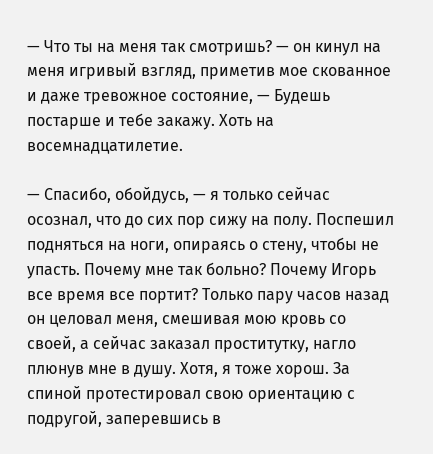— Что ты на меня так смотришь? — он кинул на меня игривый взгляд, приметив мое скованное и даже тревожное состояние, — Будешь постарше и тебе закажу. Хоть на восемнадцатилетие.

— Спасибо, обойдусь, — я только сейчас осознал, что до сих пор сижу на полу. Поспешил подняться на ноги, опираясь о стену, чтобы не упасть. Почему мне так больно? Почему Игорь все время все портит? Только пару часов назад он целовал меня, смешивая мою кровь со своей, а сейчас заказал проститутку, нагло плюнув мне в душу. Хотя, я тоже хорош. За спиной протестировал свою ориентацию с подругой, заперевшись в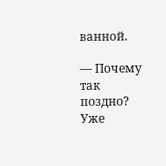ванной.

— Почему так поздно? Уже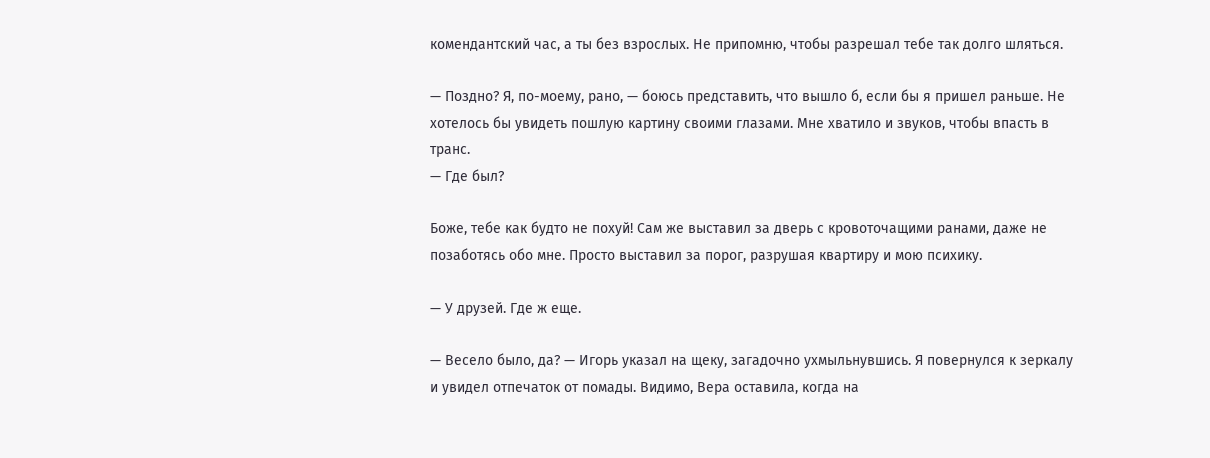комендантский час, а ты без взрослых. Не припомню, чтобы разрешал тебе так долго шляться.

— Поздно? Я, по-моему, рано, — боюсь представить, что вышло б, если бы я пришел раньше. Не хотелось бы увидеть пошлую картину своими глазами. Мне хватило и звуков, чтобы впасть в транс.
— Где был?

Боже, тебе как будто не похуй! Сам же выставил за дверь с кровоточащими ранами, даже не позаботясь обо мне. Просто выставил за порог, разрушая квартиру и мою психику.

— У друзей. Где ж еще.

— Весело было, да? — Игорь указал на щеку, загадочно ухмыльнувшись. Я повернулся к зеркалу и увидел отпечаток от помады. Видимо, Вера оставила, когда на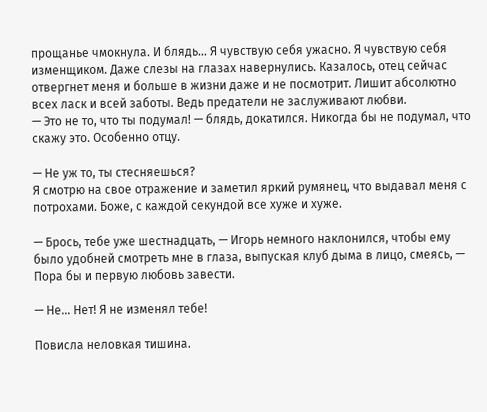прощанье чмокнула. И блядь… Я чувствую себя ужасно. Я чувствую себя изменщиком. Даже слезы на глазах навернулись. Казалось, отец сейчас отвергнет меня и больше в жизни даже и не посмотрит. Лишит абсолютно всех ласк и всей заботы. Ведь предатели не заслуживают любви.
— Это не то, что ты подумал! — блядь, докатился. Никогда бы не подумал, что скажу это. Особенно отцу.

— Не уж то, ты стесняешься?
Я смотрю на свое отражение и заметил яркий румянец, что выдавал меня с потрохами. Боже, с каждой секундой все хуже и хуже.

— Брось, тебе уже шестнадцать, — Игорь немного наклонился, чтобы ему было удобней смотреть мне в глаза, выпуская клуб дыма в лицо, смеясь, — Пора бы и первую любовь завести.

— Не… Нет! Я не изменял тебе!

Повисла неловкая тишина.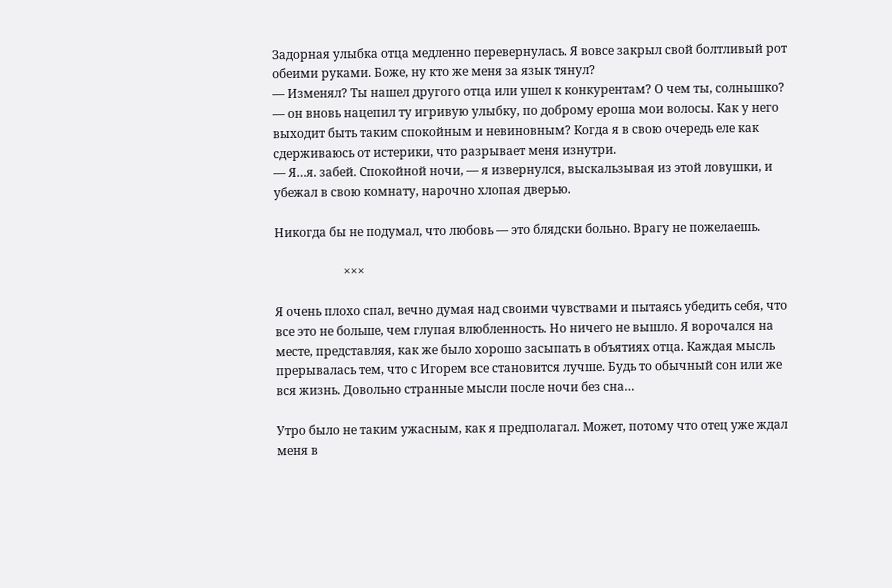Задорная улыбка отца медленно перевернулась. Я вовсе закрыл свой болтливый рот обеими руками. Боже, ну кто же меня за язык тянул?
— Изменял? Ты нашел другого отца или ушел к конкурентам? О чем ты, солнышко? — он вновь нацепил ту игривую улыбку, по доброму ероша мои волосы. Как у него выходит быть таким спокойным и невиновным? Когда я в свою очередь еле как сдерживаюсь от истерики, что разрывает меня изнутри.
— Я…я. забей. Спокойной ночи, — я извернулся, выскальзывая из этой ловушки, и убежал в свою комнату, нарочно хлопая дверью.

Никогда бы не подумал, что любовь — это блядски больно. Врагу не пожелаешь.

                       ×××

Я очень плохо спал, вечно думая над своими чувствами и пытаясь убедить себя, что все это не больше, чем глупая влюбленность. Но ничего не вышло. Я ворочался на месте, представляя, как же было хорошо засыпать в объятиях отца. Каждая мысль прерывалась тем, что с Игорем все становится лучше. Будь то обычный сон или же вся жизнь. Довольно странные мысли после ночи без сна…

Утро было не таким ужасным, как я предполагал. Может, потому что отец уже ждал меня в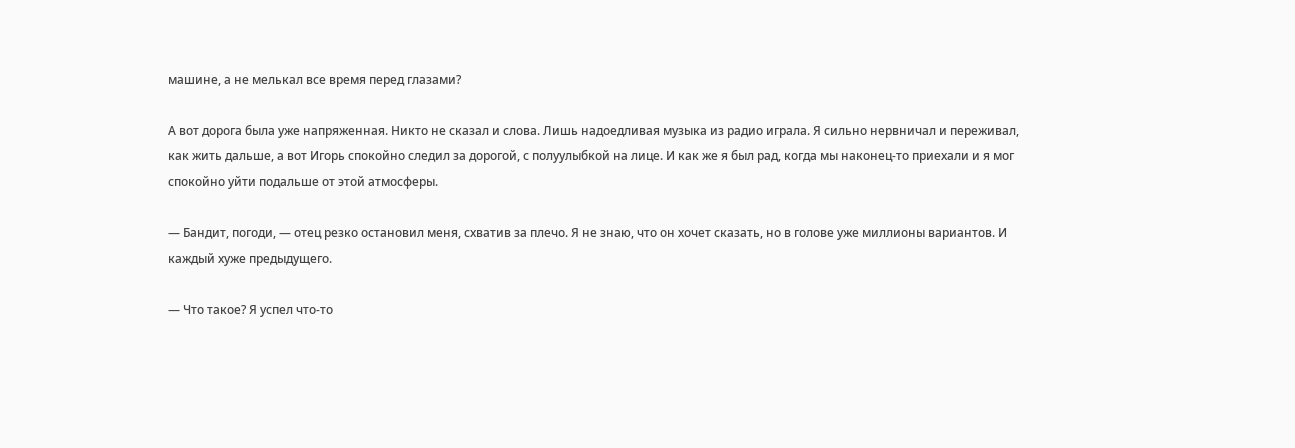машине, а не мелькал все время перед глазами?

А вот дорога была уже напряженная. Никто не сказал и слова. Лишь надоедливая музыка из радио играла. Я сильно нервничал и переживал, как жить дальше, а вот Игорь спокойно следил за дорогой, с полуулыбкой на лице. И как же я был рад, когда мы наконец-то приехали и я мог спокойно уйти подальше от этой атмосферы.

— Бандит, погоди, — отец резко остановил меня, схватив за плечо. Я не знаю, что он хочет сказать, но в голове уже миллионы вариантов. И каждый хуже предыдущего.

— Что такое? Я успел что-то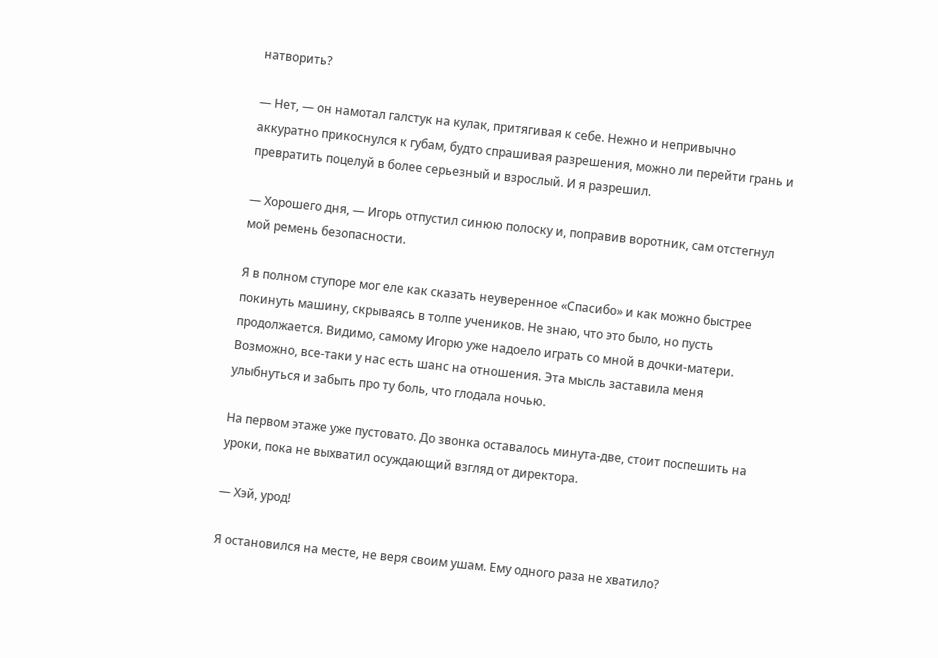натворить?

— Нет, — он намотал галстук на кулак, притягивая к себе. Нежно и непривычно аккуратно прикоснулся к губам, будто спрашивая разрешения, можно ли перейти грань и превратить поцелуй в более серьезный и взрослый. И я разрешил.

— Хорошего дня, — Игорь отпустил синюю полоску и, поправив воротник, сам отстегнул мой ремень безопасности.

Я в полном ступоре мог еле как сказать неуверенное «Спасибо» и как можно быстрее покинуть машину, скрываясь в толпе учеников. Не знаю, что это было, но пусть продолжается. Видимо, самому Игорю уже надоело играть со мной в дочки-матери. Возможно, все-таки у нас есть шанс на отношения. Эта мысль заставила меня улыбнуться и забыть про ту боль, что глодала ночью.

На первом этаже уже пустовато. До звонка оставалось минута-две, стоит поспешить на уроки, пока не выхватил осуждающий взгляд от директора.

— Хэй, урод!

Я остановился на месте, не веря своим ушам. Ему одного раза не хватило?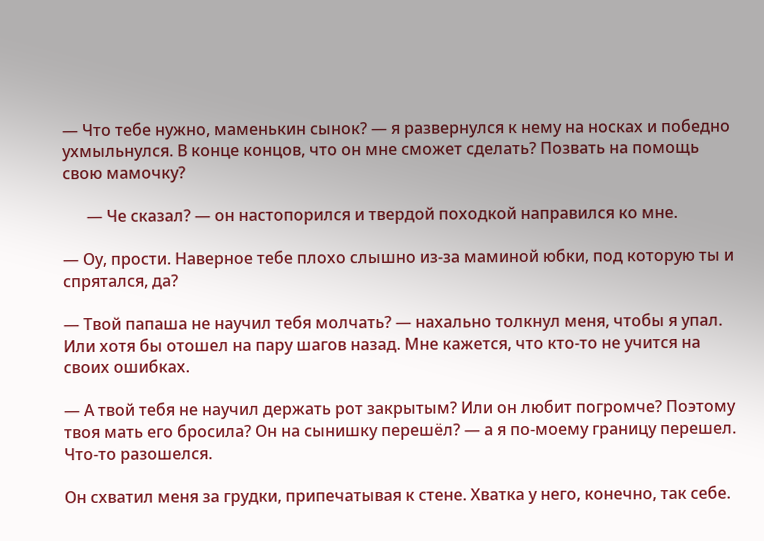— Что тебе нужно, маменькин сынок? — я развернулся к нему на носках и победно ухмыльнулся. В конце концов, что он мне сможет сделать? Позвать на помощь свою мамочку?

      — Че сказал? — он настопорился и твердой походкой направился ко мне.

— Оу, прости. Наверное тебе плохо слышно из-за маминой юбки, под которую ты и спрятался, да?

— Твой папаша не научил тебя молчать? — нахально толкнул меня, чтобы я упал. Или хотя бы отошел на пару шагов назад. Мне кажется, что кто-то не учится на своих ошибках.

— А твой тебя не научил держать рот закрытым? Или он любит погромче? Поэтому твоя мать его бросила? Он на сынишку перешёл? — а я по-моему границу перешел. Что-то разошелся.

Он схватил меня за грудки, припечатывая к стене. Хватка у него, конечно, так себе.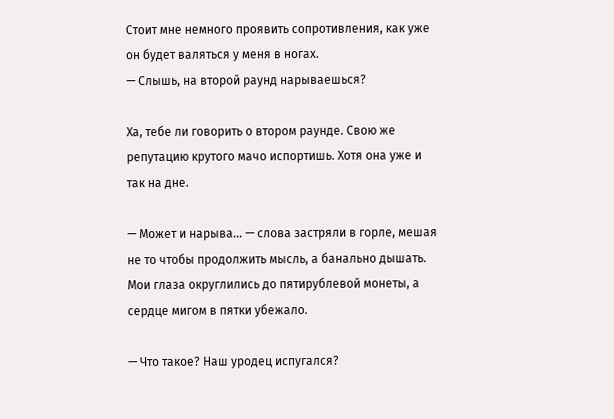Стоит мне немного проявить сопротивления, как уже он будет валяться у меня в ногах.
— Слышь, на второй раунд нарываешься?

Ха, тебе ли говорить о втором раунде. Свою же репутацию крутого мачо испортишь. Хотя она уже и так на дне.

— Может и нарыва… — слова застряли в горле, мешая не то чтобы продолжить мысль, а банально дышать. Мои глаза округлились до пятирублевой монеты, а сердце мигом в пятки убежало.

— Что такое? Наш уродец испугался?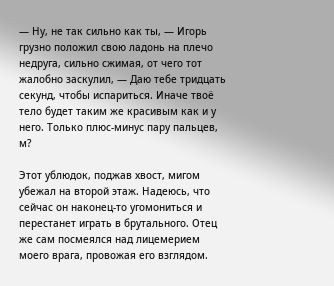— Ну, не так сильно как ты, — Игорь грузно положил свою ладонь на плечо недруга, сильно сжимая, от чего тот жалобно заскулил, — Даю тебе тридцать секунд, чтобы испариться. Иначе твоё тело будет таким же красивым как и у него. Только плюс-минус пару пальцев, м?

Этот ублюдок, поджав хвост, мигом убежал на второй этаж. Надеюсь, что сейчас он наконец-то угомониться и перестанет играть в брутального. Отец же сам посмеялся над лицемерием моего врага, провожая его взглядом.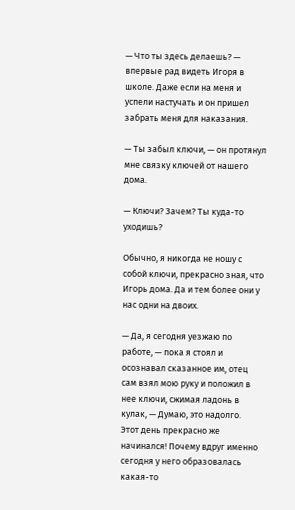— Что ты здесь делаешь? — впервые рад видеть Игоря в школе. Даже если на меня и успели настучать и он пришел забрать меня для наказания.

— Ты забыл ключи, — он протянул мне связку ключей от нашего дома.

— Ключи? Зачем? Ты куда-то уходишь?

Обычно, я никогда не ношу с собой ключи, прекрасно зная, что Игорь дома. Да и тем более они у нас одни на двоих.

— Да, я сегодня уезжаю по работе, — пока я стоял и осознавал сказанное им, отец сам взял мою руку и положил в нее ключи, сжимая ладонь в кулак, — Думаю, это надолго.
Этот день прекрасно же начинался! Почему вдруг именно сегодня у него образовалась какая-то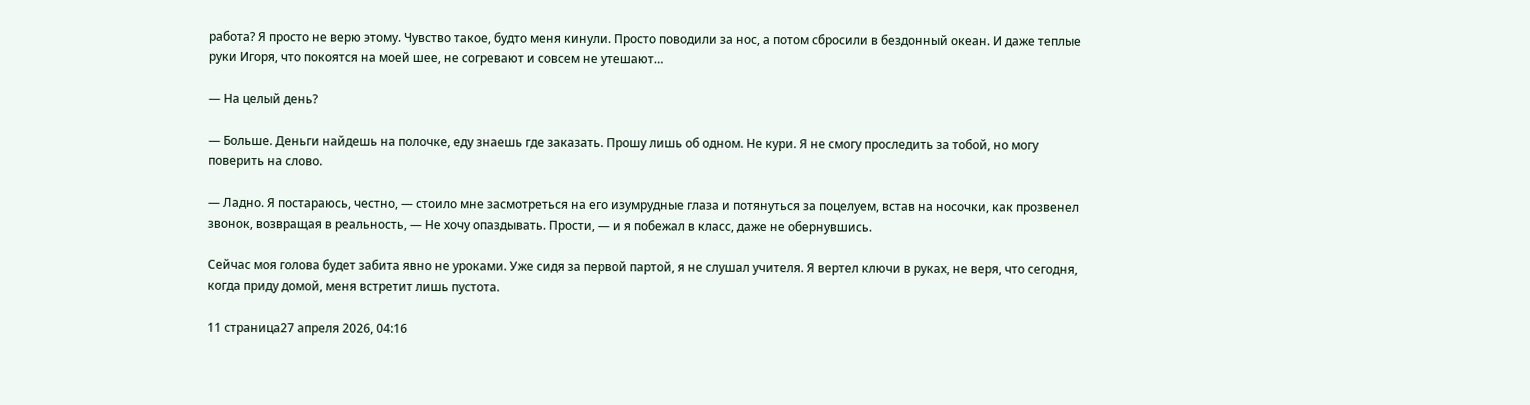работа? Я просто не верю этому. Чувство такое, будто меня кинули. Просто поводили за нос, а потом сбросили в бездонный океан. И даже теплые руки Игоря, что покоятся на моей шее, не согревают и совсем не утешают…

— На целый день?

— Больше. Деньги найдешь на полочке, еду знаешь где заказать. Прошу лишь об одном. Не кури. Я не смогу проследить за тобой, но могу поверить на слово.

— Ладно. Я постараюсь, честно, — стоило мне засмотреться на его изумрудные глаза и потянуться за поцелуем, встав на носочки, как прозвенел звонок, возвращая в реальность, — Не хочу опаздывать. Прости, — и я побежал в класс, даже не обернувшись.

Сейчас моя голова будет забита явно не уроками. Уже сидя за первой партой, я не слушал учителя. Я вертел ключи в руках, не веря, что сегодня, когда приду домой, меня встретит лишь пустота.

11 страница27 апреля 2026, 04:16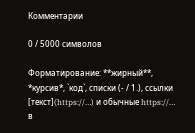Комментарии

0 / 5000 символов

Форматирование: **жирный**, *курсив*, `код`, списки (- / 1.), ссылки [текст](https://…) и обычные https://… в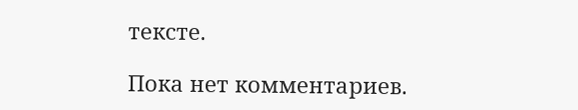тексте.

Пока нет комментариев.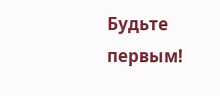Будьте первым!